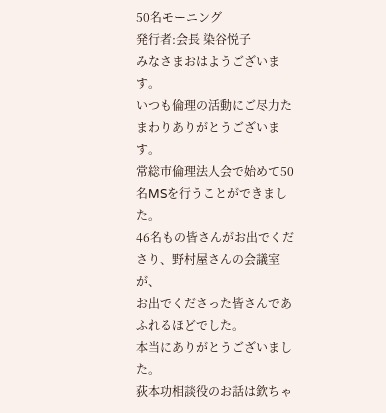50名モーニング
発行者:会長 染谷悦子
みなさまおはようございます。
いつも倫理の活動にご尽力たまわりありがとうございます。
常総市倫理法人会で始めて50名MSを行うことができました。
46名もの皆さんがお出でくださり、野村屋さんの会議室が、
お出でくださった皆さんであふれるほどでした。
本当にありがとうございました。
荻本功相談役のお話は欽ちゃ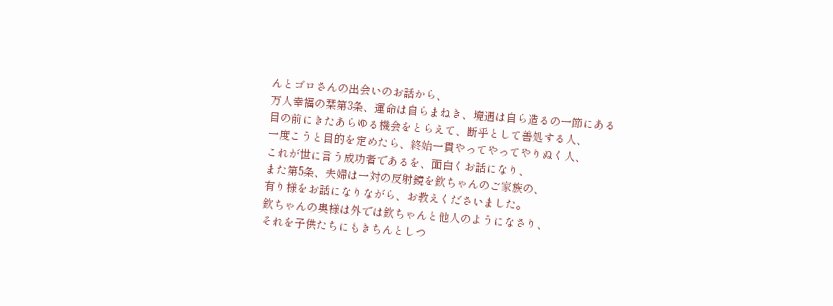んとゴロさんの出会いのお話から、
万人幸福の栞第3条、運命は自らまねき、境遇は自ら造るの一節にある
目の前にきたあらゆる機会をとらえて、断乎として善処する人、
一度こうと目的を定めたら、終始一貫やってやってやりぬく人、
これが世に言う成功者であるを、面白くお話になり、
また第5条、夫婦は一対の反射鏡を欽ちゃんのご家族の、
有り様をお話になりながら、お教えくださいました。
欽ちゃんの奥様は外では欽ちゃんと他人のようになさり、
それを子供たちにもきちんとしつ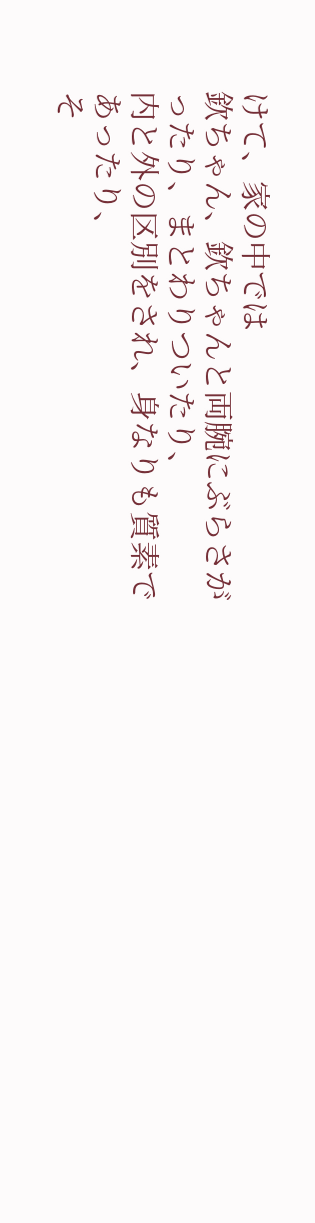けて、家の中では
欽ちゃん、欽ちゃんと両腕にぶらさがったり、まとわりついたり、
内と外の区別をされ、身なりも質素であったり、
そ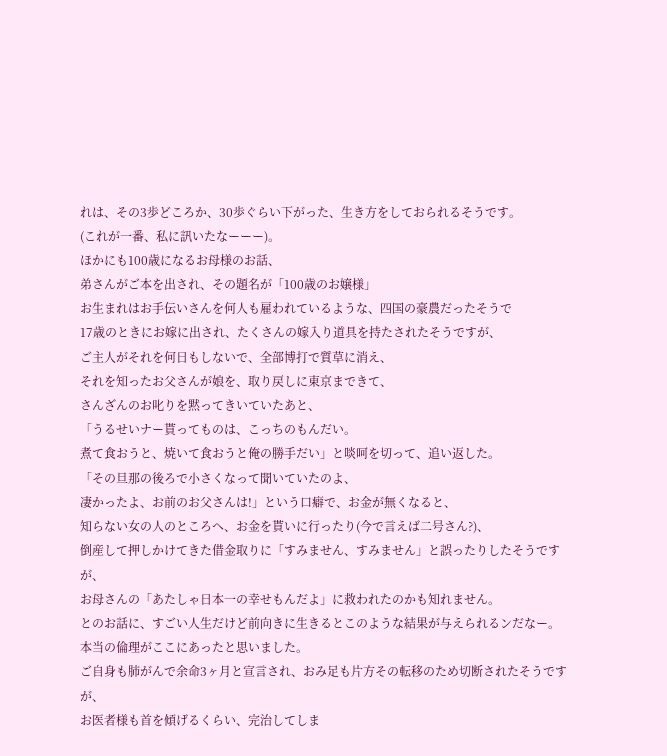れは、その3歩どころか、30歩ぐらい下がった、生き方をしておられるそうです。
(これが一番、私に訊いたなーーー)。
ほかにも100歳になるお母様のお話、
弟さんがご本を出され、その題名が「100歳のお嬢様」
お生まれはお手伝いさんを何人も雇われているような、四国の豪農だったそうで
17歳のときにお嫁に出され、たくさんの嫁入り道具を持たされたそうですが、
ご主人がそれを何日もしないで、全部博打で質草に消え、
それを知ったお父さんが娘を、取り戻しに東京まできて、
さんざんのお叱りを黙ってきいていたあと、
「うるせいナー貰ってものは、こっちのもんだい。
煮て食おうと、焼いて食おうと俺の勝手だい」と啖呵を切って、追い返した。
「その旦那の後ろで小さくなって聞いていたのよ、
凄かったよ、お前のお父さんは!」という口癖で、お金が無くなると、
知らない女の人のところへ、お金を貰いに行ったり(今で言えば二号さん?)、
倒産して押しかけてきた借金取りに「すみません、すみません」と誤ったりしたそうですが、
お母さんの「あたしゃ日本一の幸せもんだよ」に救われたのかも知れません。
とのお話に、すごい人生だけど前向きに生きるとこのような結果が与えられるンだなー。
本当の倫理がここにあったと思いました。
ご自身も肺がんで余命3ヶ月と宣言され、おみ足も片方その転移のため切断されたそうですが、
お医者様も首を傾げるくらい、完治してしま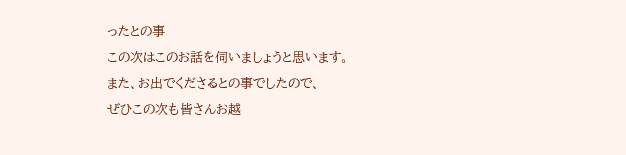ったとの事
この次はこのお話を伺いましょうと思います。
また、お出でくださるとの事でしたので、
ぜひこの次も皆さんお越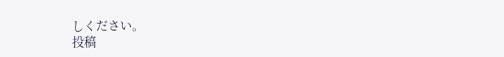しください。
投稿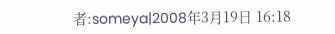者:someya|2008年3月19日 16:18